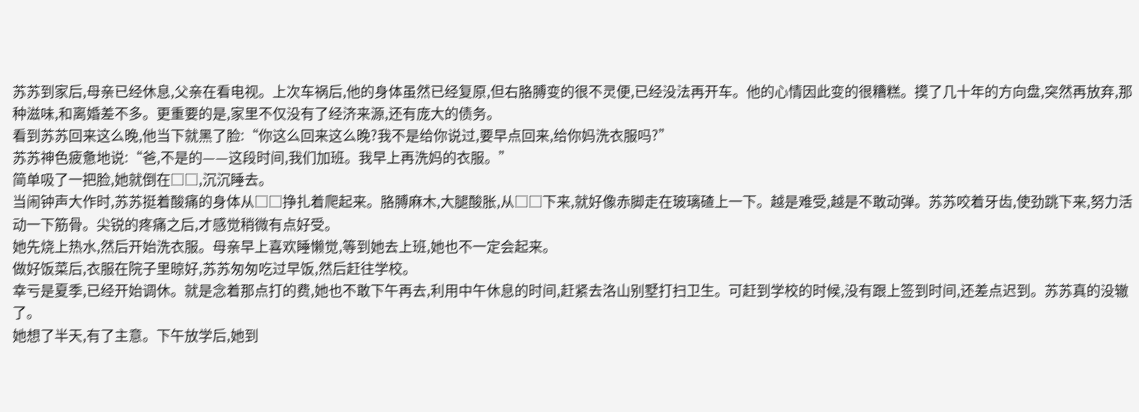苏苏到家后,母亲已经休息,父亲在看电视。上次车祸后,他的身体虽然已经复原,但右胳膊变的很不灵便,已经没法再开车。他的心情因此变的很糟糕。摸了几十年的方向盘,突然再放弃,那种滋味,和离婚差不多。更重要的是,家里不仅没有了经济来源,还有庞大的债务。
看到苏苏回来这么晚,他当下就黑了脸:“你这么回来这么晚?我不是给你说过,要早点回来,给你妈洗衣服吗?”
苏苏神色疲惫地说:“爸,不是的——这段时间,我们加班。我早上再洗妈的衣服。”
简单吸了一把脸,她就倒在□□,沉沉睡去。
当闹钟声大作时,苏苏挺着酸痛的身体从□□挣扎着爬起来。胳膊麻木,大腿酸胀,从□□下来,就好像赤脚走在玻璃碴上一下。越是难受,越是不敢动弹。苏苏咬着牙齿,使劲跳下来,努力活动一下筋骨。尖锐的疼痛之后,才感觉稍微有点好受。
她先烧上热水,然后开始洗衣服。母亲早上喜欢睡懒觉,等到她去上班,她也不一定会起来。
做好饭菜后,衣服在院子里晾好,苏苏匆匆吃过早饭,然后赶往学校。
幸亏是夏季,已经开始调休。就是念着那点打的费,她也不敢下午再去,利用中午休息的时间,赶紧去洛山别墅打扫卫生。可赶到学校的时候,没有跟上签到时间,还差点迟到。苏苏真的没辙了。
她想了半天,有了主意。下午放学后,她到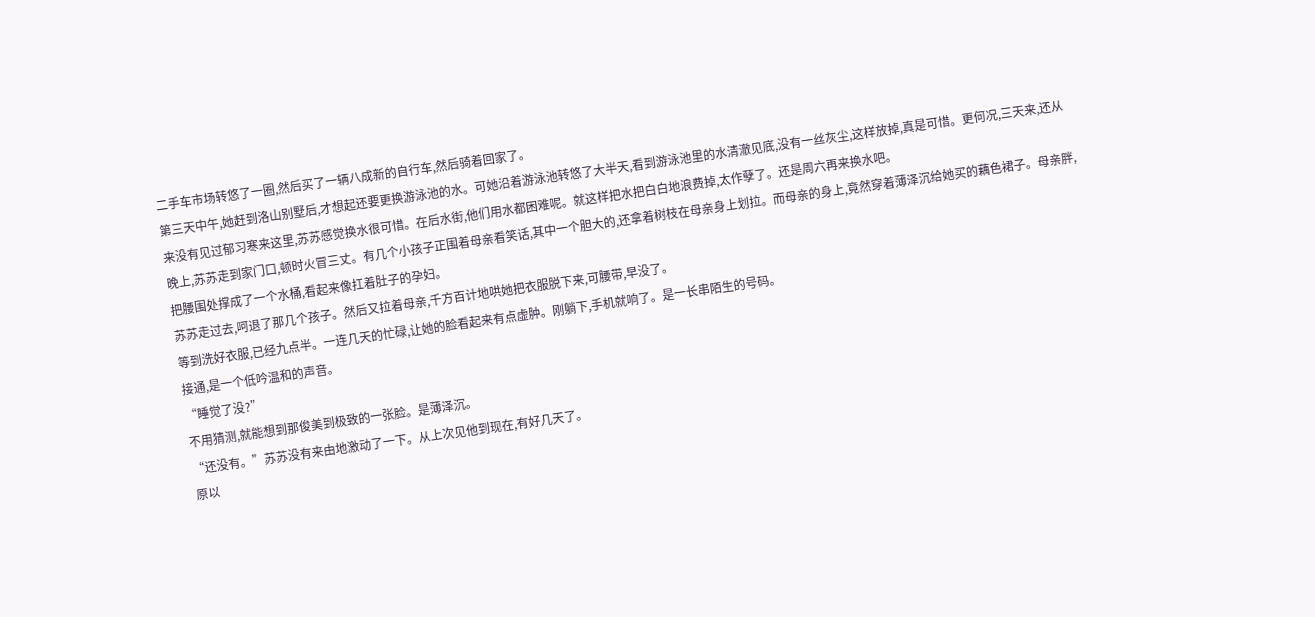二手车市场转悠了一圈,然后买了一辆八成新的自行车,然后骑着回家了。
第三天中午,她赶到洛山别墅后,才想起还要更换游泳池的水。可她沿着游泳池转悠了大半天,看到游泳池里的水清澈见底,没有一丝灰尘,这样放掉,真是可惜。更何况,三天来,还从来没有见过郁习寒来这里,苏苏感觉换水很可惜。在后水街,他们用水都困难呢。就这样把水把白白地浪费掉,太作孽了。还是周六再来换水吧。
晚上,苏苏走到家门口,顿时火冒三丈。有几个小孩子正围着母亲看笑话,其中一个胆大的,还拿着树枝在母亲身上划拉。而母亲的身上,竟然穿着薄泽沉给她买的藕色裙子。母亲胖,把腰围处撑成了一个水桶,看起来像扛着肚子的孕妇。
苏苏走过去,呵退了那几个孩子。然后又拉着母亲,千方百计地哄她把衣服脱下来,可腰带,早没了。
等到洗好衣服,已经九点半。一连几天的忙碌,让她的脸看起来有点虚肿。刚躺下,手机就响了。是一长串陌生的号码。
接通,是一个低吟温和的声音。
“睡觉了没?”
不用猜测,就能想到那俊美到极致的一张脸。是薄泽沉。
“还没有。”苏苏没有来由地激动了一下。从上次见他到现在,有好几天了。
原以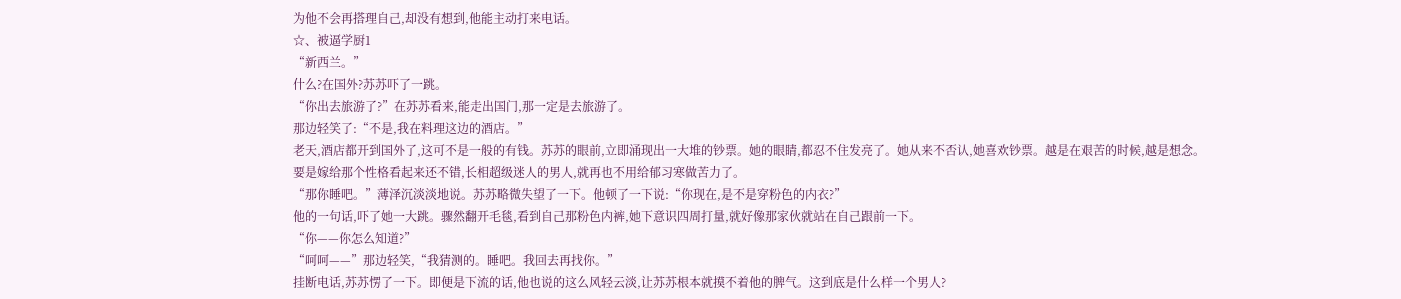为他不会再搭理自己,却没有想到,他能主动打来电话。
☆、被逼学厨1
“新西兰。”
什么?在国外?苏苏吓了一跳。
“你出去旅游了?”在苏苏看来,能走出国门,那一定是去旅游了。
那边轻笑了:“不是,我在料理这边的酒店。”
老天,酒店都开到国外了,这可不是一般的有钱。苏苏的眼前,立即涌现出一大堆的钞票。她的眼睛,都忍不住发亮了。她从来不否认,她喜欢钞票。越是在艰苦的时候,越是想念。
要是嫁给那个性格看起来还不错,长相超级迷人的男人,就再也不用给郁习寒做苦力了。
“那你睡吧。”薄泽沉淡淡地说。苏苏略微失望了一下。他顿了一下说:“你现在,是不是穿粉色的内衣?”
他的一句话,吓了她一大跳。骤然翻开毛毯,看到自己那粉色内裤,她下意识四周打量,就好像那家伙就站在自己跟前一下。
“你——你怎么知道?”
“呵呵——”那边轻笑,“我猜测的。睡吧。我回去再找你。”
挂断电话,苏苏愣了一下。即便是下流的话,他也说的这么风轻云淡,让苏苏根本就摸不着他的脾气。这到底是什么样一个男人?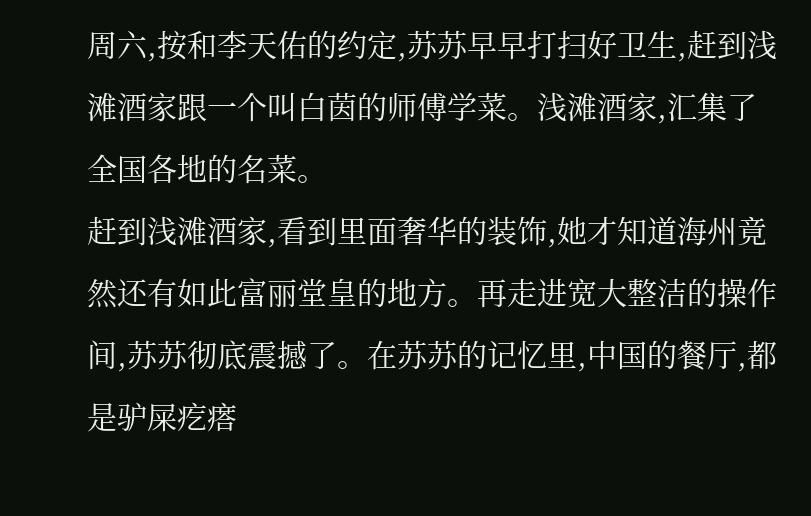周六,按和李天佑的约定,苏苏早早打扫好卫生,赶到浅滩酒家跟一个叫白茵的师傅学菜。浅滩酒家,汇集了全国各地的名菜。
赶到浅滩酒家,看到里面奢华的装饰,她才知道海州竟然还有如此富丽堂皇的地方。再走进宽大整洁的操作间,苏苏彻底震撼了。在苏苏的记忆里,中国的餐厅,都是驴屎疙瘩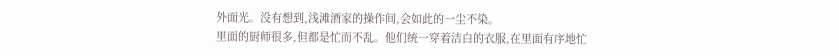外面光。没有想到,浅滩酒家的操作间,会如此的一尘不染。
里面的厨师很多,但都是忙而不乱。他们统一穿着洁白的衣服,在里面有序地忙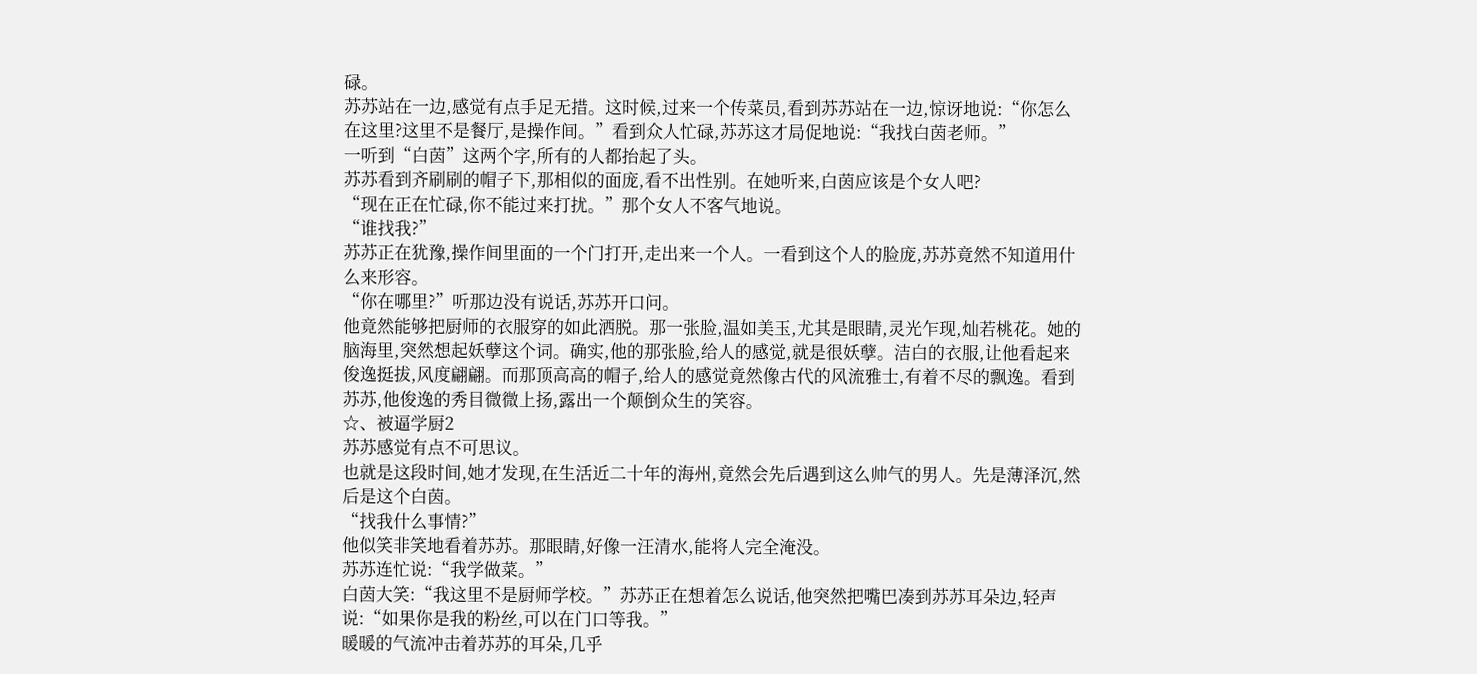碌。
苏苏站在一边,感觉有点手足无措。这时候,过来一个传菜员,看到苏苏站在一边,惊讶地说:“你怎么在这里?这里不是餐厅,是操作间。”看到众人忙碌,苏苏这才局促地说:“我找白茵老师。”
一听到“白茵”这两个字,所有的人都抬起了头。
苏苏看到齐刷刷的帽子下,那相似的面庞,看不出性别。在她听来,白茵应该是个女人吧?
“现在正在忙碌,你不能过来打扰。”那个女人不客气地说。
“谁找我?”
苏苏正在犹豫,操作间里面的一个门打开,走出来一个人。一看到这个人的脸庞,苏苏竟然不知道用什么来形容。
“你在哪里?”听那边没有说话,苏苏开口问。
他竟然能够把厨师的衣服穿的如此洒脱。那一张脸,温如美玉,尤其是眼睛,灵光乍现,灿若桃花。她的脑海里,突然想起妖孽这个词。确实,他的那张脸,给人的感觉,就是很妖孽。洁白的衣服,让他看起来俊逸挺拔,风度翩翩。而那顶高高的帽子,给人的感觉竟然像古代的风流雅士,有着不尽的飘逸。看到苏苏,他俊逸的秀目微微上扬,露出一个颠倒众生的笑容。
☆、被逼学厨2
苏苏感觉有点不可思议。
也就是这段时间,她才发现,在生活近二十年的海州,竟然会先后遇到这么帅气的男人。先是薄泽沉,然后是这个白茵。
“找我什么事情?”
他似笑非笑地看着苏苏。那眼睛,好像一汪清水,能将人完全淹没。
苏苏连忙说:“我学做菜。”
白茵大笑:“我这里不是厨师学校。”苏苏正在想着怎么说话,他突然把嘴巴凑到苏苏耳朵边,轻声说:“如果你是我的粉丝,可以在门口等我。”
暖暖的气流冲击着苏苏的耳朵,几乎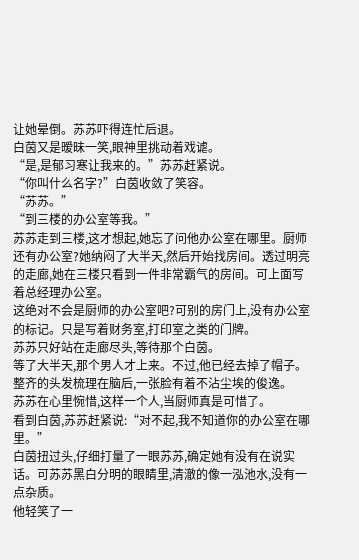让她晕倒。苏苏吓得连忙后退。
白茵又是暧昧一笑,眼神里挑动着戏谑。
“是,是郁习寒让我来的。”苏苏赶紧说。
“你叫什么名字?”白茵收敛了笑容。
“苏苏。”
“到三楼的办公室等我。”
苏苏走到三楼,这才想起,她忘了问他办公室在哪里。厨师还有办公室?她纳闷了大半天,然后开始找房间。透过明亮的走廊,她在三楼只看到一件非常霸气的房间。可上面写着总经理办公室。
这绝对不会是厨师的办公室吧?可别的房门上,没有办公室的标记。只是写着财务室,打印室之类的门牌。
苏苏只好站在走廊尽头,等待那个白茵。
等了大半天,那个男人才上来。不过,他已经去掉了帽子。整齐的头发梳理在脑后,一张脸有着不沾尘埃的俊逸。
苏苏在心里惋惜,这样一个人,当厨师真是可惜了。
看到白茵,苏苏赶紧说:“对不起,我不知道你的办公室在哪里。”
白茵扭过头,仔细打量了一眼苏苏,确定她有没有在说实话。可苏苏黑白分明的眼睛里,清澈的像一泓池水,没有一点杂质。
他轻笑了一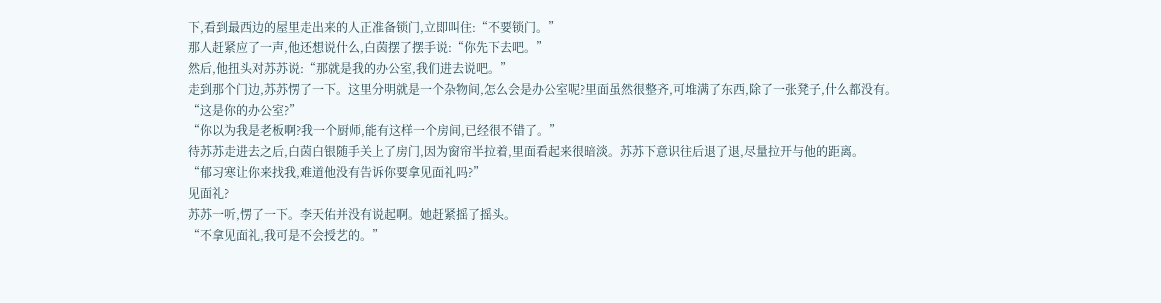下,看到最西边的屋里走出来的人正准备锁门,立即叫住:“不要锁门。”
那人赶紧应了一声,他还想说什么,白茵摆了摆手说:“你先下去吧。”
然后,他扭头对苏苏说:“那就是我的办公室,我们进去说吧。”
走到那个门边,苏苏愣了一下。这里分明就是一个杂物间,怎么会是办公室呢?里面虽然很整齐,可堆满了东西,除了一张凳子,什么都没有。
“这是你的办公室?”
“你以为我是老板啊?我一个厨师,能有这样一个房间,已经很不错了。”
待苏苏走进去之后,白茵白银随手关上了房门,因为窗帘半拉着,里面看起来很暗淡。苏苏下意识往后退了退,尽量拉开与他的距离。
“郁习寒让你来找我,难道他没有告诉你要拿见面礼吗?”
见面礼?
苏苏一听,愣了一下。李天佑并没有说起啊。她赶紧摇了摇头。
“不拿见面礼,我可是不会授艺的。”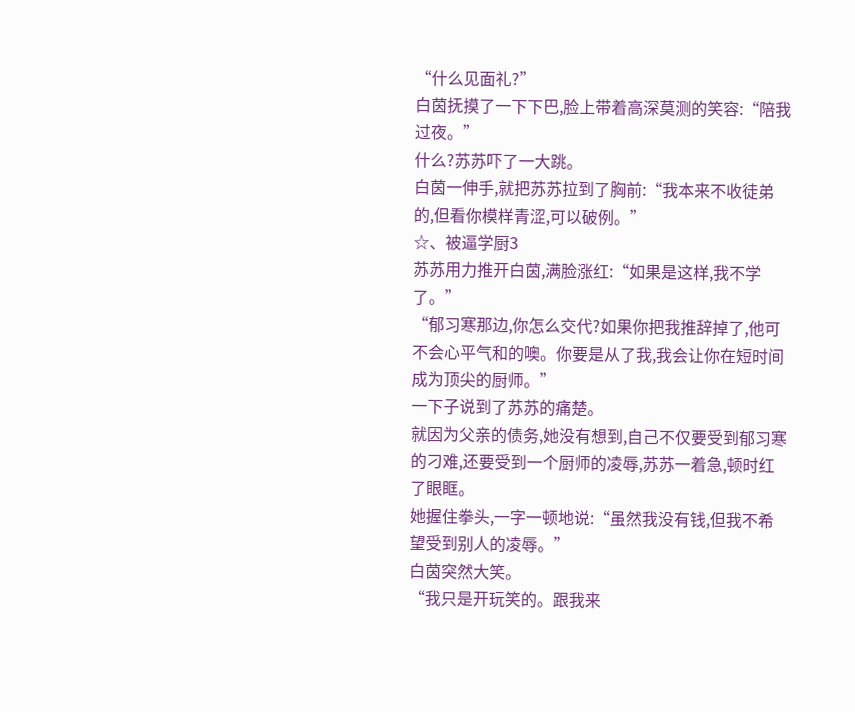“什么见面礼?”
白茵抚摸了一下下巴,脸上带着高深莫测的笑容:“陪我过夜。”
什么?苏苏吓了一大跳。
白茵一伸手,就把苏苏拉到了胸前:“我本来不收徒弟的,但看你模样青涩,可以破例。”
☆、被逼学厨3
苏苏用力推开白茵,满脸涨红:“如果是这样,我不学了。”
“郁习寒那边,你怎么交代?如果你把我推辞掉了,他可不会心平气和的噢。你要是从了我,我会让你在短时间成为顶尖的厨师。”
一下子说到了苏苏的痛楚。
就因为父亲的债务,她没有想到,自己不仅要受到郁习寒的刁难,还要受到一个厨师的凌辱,苏苏一着急,顿时红了眼眶。
她握住拳头,一字一顿地说:“虽然我没有钱,但我不希望受到别人的凌辱。”
白茵突然大笑。
“我只是开玩笑的。跟我来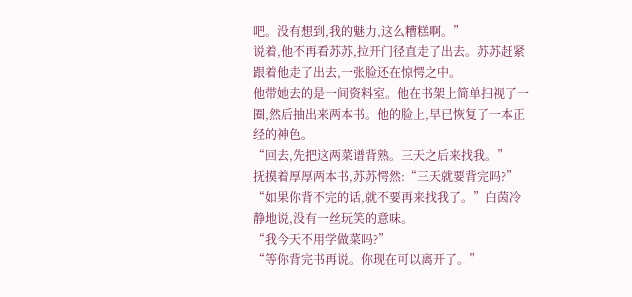吧。没有想到,我的魅力,这么糟糕啊。”
说着,他不再看苏苏,拉开门径直走了出去。苏苏赶紧跟着他走了出去,一张脸还在惊愕之中。
他带她去的是一间资料室。他在书架上简单扫视了一圈,然后抽出来两本书。他的脸上,早已恢复了一本正经的神色。
“回去,先把这两菜谱背熟。三天之后来找我。”
抚摸着厚厚两本书,苏苏愕然:“三天就要背完吗?”
“如果你背不完的话,就不要再来找我了。”白茵冷静地说,没有一丝玩笑的意味。
“我今天不用学做菜吗?”
“等你背完书再说。你现在可以离开了。”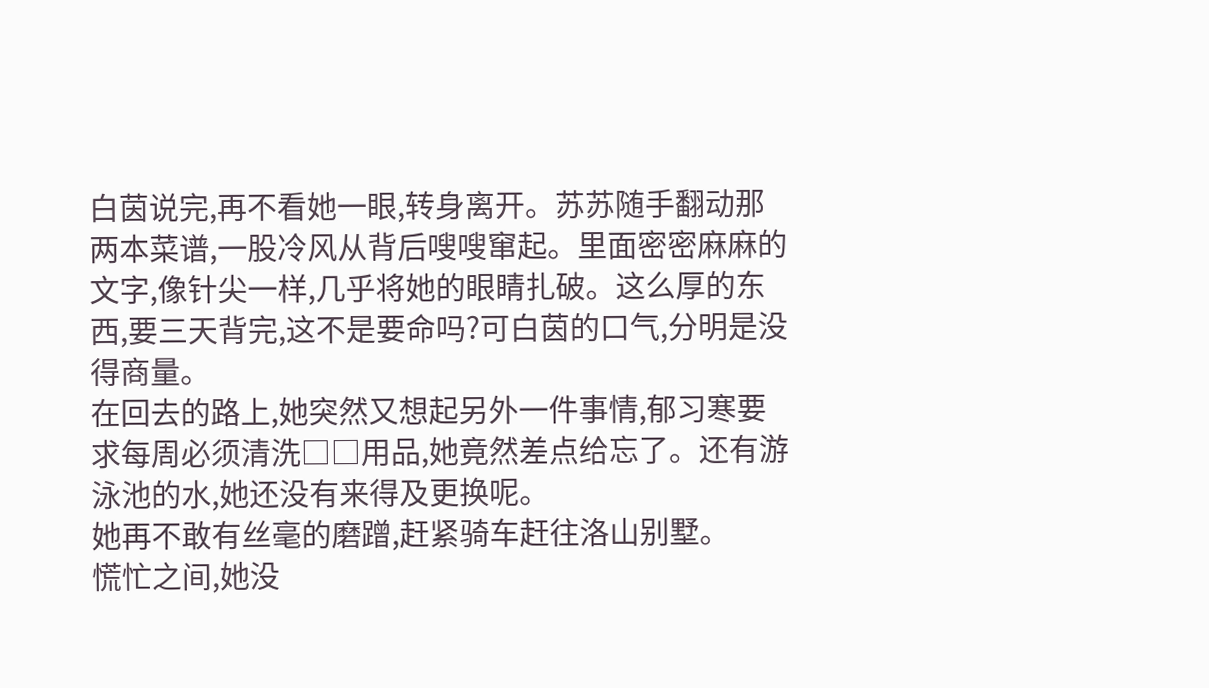白茵说完,再不看她一眼,转身离开。苏苏随手翻动那两本菜谱,一股冷风从背后嗖嗖窜起。里面密密麻麻的文字,像针尖一样,几乎将她的眼睛扎破。这么厚的东西,要三天背完,这不是要命吗?可白茵的口气,分明是没得商量。
在回去的路上,她突然又想起另外一件事情,郁习寒要求每周必须清洗□□用品,她竟然差点给忘了。还有游泳池的水,她还没有来得及更换呢。
她再不敢有丝毫的磨蹭,赶紧骑车赶往洛山别墅。
慌忙之间,她没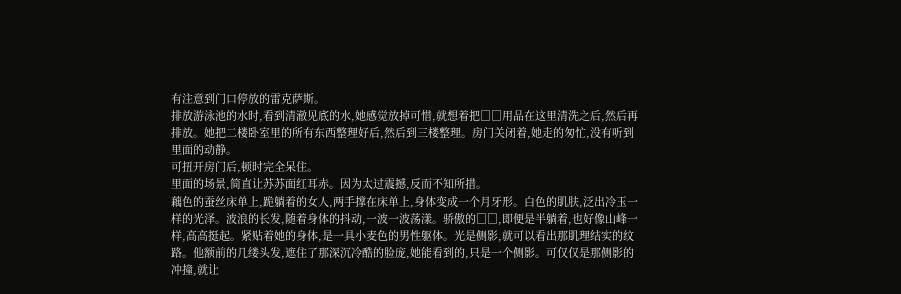有注意到门口停放的雷克萨斯。
排放游泳池的水时,看到清澈见底的水,她感觉放掉可惜,就想着把□□用品在这里清洗之后,然后再排放。她把二楼卧室里的所有东西整理好后,然后到三楼整理。房门关闭着,她走的匆忙,没有听到里面的动静。
可扭开房门后,顿时完全呆住。
里面的场景,简直让苏苏面红耳赤。因为太过震撼,反而不知所措。
藕色的蚕丝床单上,跪躺着的女人,两手撑在床单上,身体变成一个月牙形。白色的肌肤,泛出冷玉一样的光泽。波浪的长发,随着身体的抖动,一波一波荡漾。骄傲的□□,即便是半躺着,也好像山峰一样,高高挺起。紧贴着她的身体,是一具小麦色的男性躯体。光是侧影,就可以看出那肌理结实的纹路。他额前的几缕头发,遮住了那深沉冷酷的脸庞,她能看到的,只是一个侧影。可仅仅是那侧影的冲撞,就让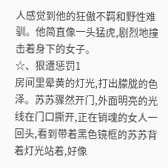人感觉到他的狂傲不羁和野性难驯。他简直像一头猛虎,剧烈地撞击着身下的女子。
☆、狠遭惩罚1
房间里晕黄的灯光,打出朦胧的色泽。苏苏骤然开门,外面明亮的光线在门口撕开,正在销魂的女人一回头,看到带着黑色镜框的苏苏背着灯光站着,好像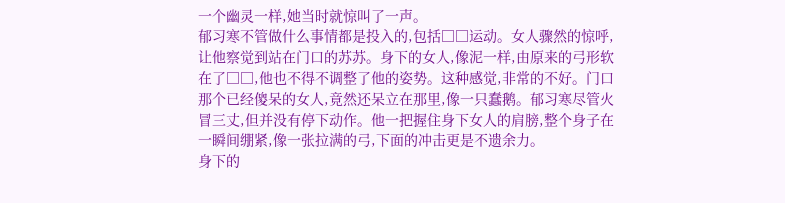一个幽灵一样,她当时就惊叫了一声。
郁习寒不管做什么事情都是投入的,包括□□运动。女人骤然的惊呼,让他察觉到站在门口的苏苏。身下的女人,像泥一样,由原来的弓形软在了□□,他也不得不调整了他的姿势。这种感觉,非常的不好。门口那个已经傻呆的女人,竟然还呆立在那里,像一只蠢鹅。郁习寒尽管火冒三丈,但并没有停下动作。他一把握住身下女人的肩膀,整个身子在一瞬间绷紧,像一张拉满的弓,下面的冲击更是不遗余力。
身下的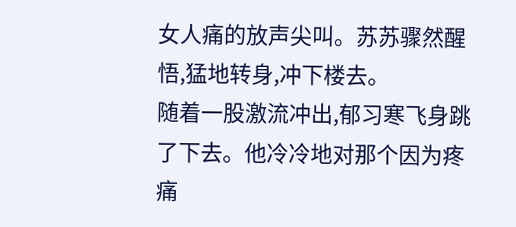女人痛的放声尖叫。苏苏骤然醒悟,猛地转身,冲下楼去。
随着一股激流冲出,郁习寒飞身跳了下去。他冷冷地对那个因为疼痛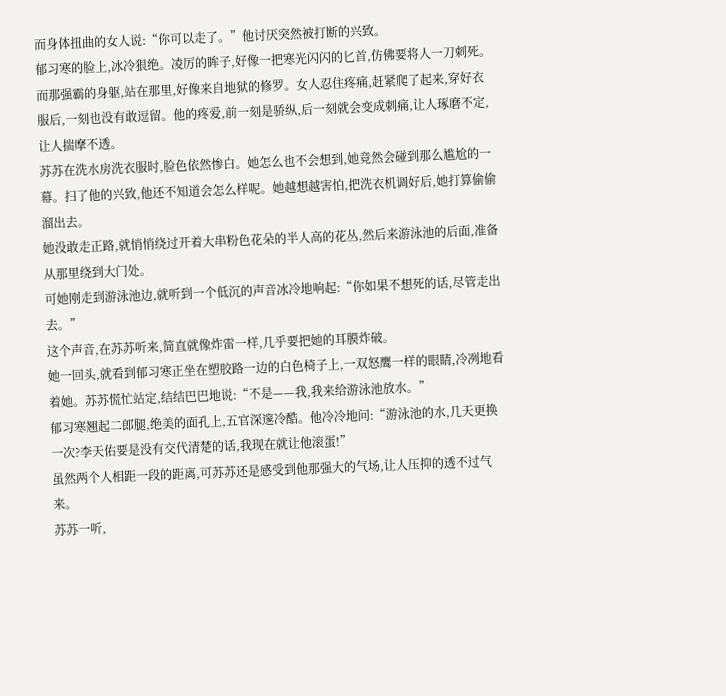而身体扭曲的女人说:“你可以走了。”他讨厌突然被打断的兴致。
郁习寒的脸上,冰冷狠绝。凌厉的眸子,好像一把寒光闪闪的匕首,仿佛要将人一刀刺死。而那强霸的身躯,站在那里,好像来自地狱的修罗。女人忍住疼痛,赶紧爬了起来,穿好衣服后,一刻也没有敢逗留。他的疼爱,前一刻是骄纵,后一刻就会变成刺痛,让人琢磨不定,让人揣摩不透。
苏苏在洗水房洗衣服时,脸色依然惨白。她怎么也不会想到,她竟然会碰到那么尴尬的一幕。扫了他的兴致,他还不知道会怎么样呢。她越想越害怕,把洗衣机调好后,她打算偷偷溜出去。
她没敢走正路,就悄悄绕过开着大串粉色花朵的半人高的花丛,然后来游泳池的后面,准备从那里绕到大门处。
可她刚走到游泳池边,就听到一个低沉的声音冰冷地响起:“你如果不想死的话,尽管走出去。”
这个声音,在苏苏听来,简直就像炸雷一样,几乎要把她的耳膜炸破。
她一回头,就看到郁习寒正坐在塑胶路一边的白色椅子上,一双怒鹰一样的眼睛,冷冽地看着她。苏苏慌忙站定,结结巴巴地说:“不是——我,我来给游泳池放水。”
郁习寒翘起二郎腿,绝美的面孔上,五官深邃冷酷。他冷冷地问:“游泳池的水,几天更换一次?李天佑要是没有交代清楚的话,我现在就让他滚蛋!”
虽然两个人相距一段的距离,可苏苏还是感受到他那强大的气场,让人压抑的透不过气来。
苏苏一听,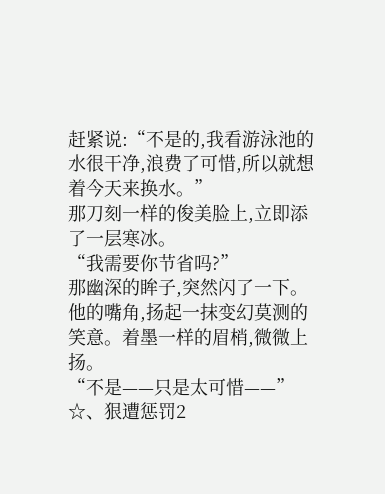赶紧说:“不是的,我看游泳池的水很干净,浪费了可惜,所以就想着今天来换水。”
那刀刻一样的俊美脸上,立即添了一层寒冰。
“我需要你节省吗?”
那幽深的眸子,突然闪了一下。他的嘴角,扬起一抹变幻莫测的笑意。着墨一样的眉梢,微微上扬。
“不是——只是太可惜——”
☆、狠遭惩罚2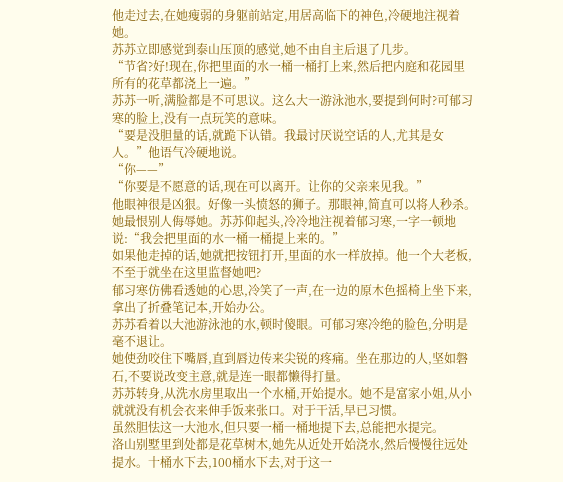他走过去,在她瘦弱的身躯前站定,用居高临下的神色,冷硬地注视着她。
苏苏立即感觉到泰山压顶的感觉,她不由自主后退了几步。
“节省?好!现在,你把里面的水一桶一桶打上来,然后把内庭和花园里所有的花草都浇上一遍。”
苏苏一听,满脸都是不可思议。这么大一游泳池水,要提到何时?可郁习寒的脸上,没有一点玩笑的意味。
“要是没胆量的话,就跪下认错。我最讨厌说空话的人,尤其是女人。”他语气冷硬地说。
“你——”
“你要是不愿意的话,现在可以离开。让你的父亲来见我。”
他眼神很是凶狠。好像一头愤怒的狮子。那眼神,简直可以将人秒杀。
她最恨别人侮辱她。苏苏仰起头,冷冷地注视着郁习寒,一字一顿地说:“我会把里面的水一桶一桶提上来的。”
如果他走掉的话,她就把按钮打开,里面的水一样放掉。他一个大老板,不至于就坐在这里监督她吧?
郁习寒仿佛看透她的心思,冷笑了一声,在一边的原木色摇椅上坐下来,拿出了折叠笔记本,开始办公。
苏苏看着以大池游泳池的水,顿时傻眼。可郁习寒冷绝的脸色,分明是毫不退让。
她使劲咬住下嘴唇,直到唇边传来尖锐的疼痛。坐在那边的人,坚如磐石,不要说改变主意,就是连一眼都懒得打量。
苏苏转身,从洗水房里取出一个水桶,开始提水。她不是富家小姐,从小就就没有机会衣来伸手饭来张口。对于干活,早已习惯。
虽然胆怯这一大池水,但只要一桶一桶地提下去,总能把水提完。
洛山别墅里到处都是花草树木,她先从近处开始浇水,然后慢慢往远处提水。十桶水下去,100桶水下去,对于这一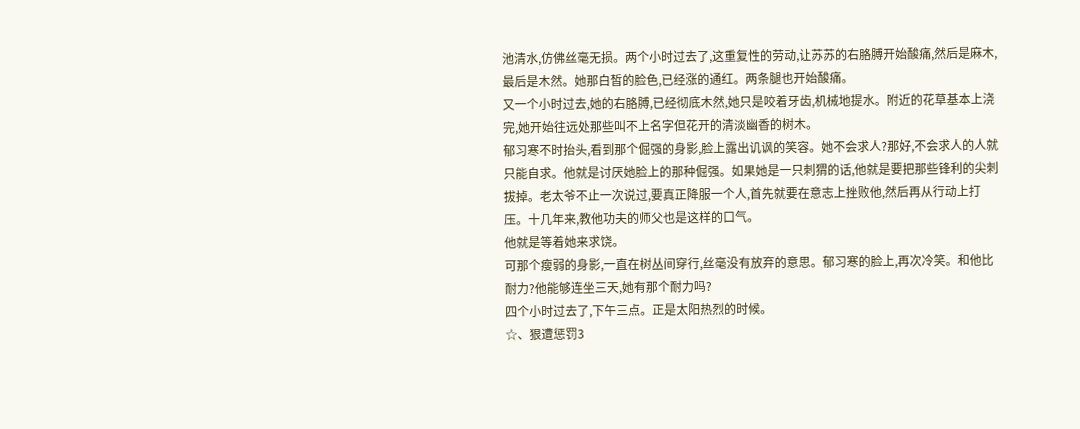池清水,仿佛丝毫无损。两个小时过去了,这重复性的劳动,让苏苏的右胳膊开始酸痛,然后是麻木,最后是木然。她那白皙的脸色,已经涨的通红。两条腿也开始酸痛。
又一个小时过去,她的右胳膊,已经彻底木然,她只是咬着牙齿,机械地提水。附近的花草基本上浇完,她开始往远处那些叫不上名字但花开的清淡幽香的树木。
郁习寒不时抬头,看到那个倔强的身影,脸上露出讥讽的笑容。她不会求人?那好,不会求人的人就只能自求。他就是讨厌她脸上的那种倔强。如果她是一只刺猬的话,他就是要把那些锋利的尖刺拔掉。老太爷不止一次说过,要真正降服一个人,首先就要在意志上挫败他,然后再从行动上打压。十几年来,教他功夫的师父也是这样的口气。
他就是等着她来求饶。
可那个瘦弱的身影,一直在树丛间穿行,丝毫没有放弃的意思。郁习寒的脸上,再次冷笑。和他比耐力?他能够连坐三天,她有那个耐力吗?
四个小时过去了,下午三点。正是太阳热烈的时候。
☆、狠遭惩罚3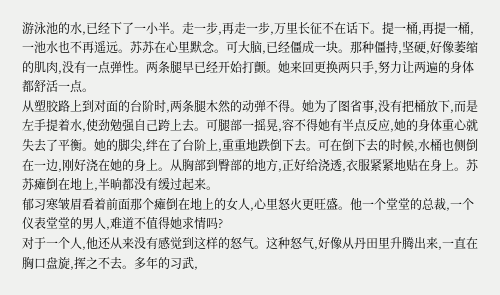游泳池的水,已经下了一小半。走一步,再走一步,万里长征不在话下。提一桶,再提一桶,一池水也不再遥远。苏苏在心里默念。可大脑,已经僵成一块。那种僵持,坚硬,好像萎缩的肌肉,没有一点弹性。两条腿早已经开始打颤。她来回更换两只手,努力让两遍的身体都舒活一点。
从塑胶路上到对面的台阶时,两条腿木然的动弹不得。她为了图省事,没有把桶放下,而是左手提着水,使劲勉强自己跨上去。可腿部一摇晃,容不得她有半点反应,她的身体重心就失去了平衡。她的脚尖,绊在了台阶上,重重地跌倒下去。可在倒下去的时候,水桶也侧倒在一边,刚好浇在她的身上。从胸部到臀部的地方,正好给浇透,衣服紧紧地贴在身上。苏苏瘫倒在地上,半晌都没有缓过起来。
郁习寒皱眉看着前面那个瘫倒在地上的女人,心里怒火更旺盛。他一个堂堂的总裁,一个仪表堂堂的男人,难道不值得她求情吗?
对于一个人,他还从来没有感觉到这样的怒气。这种怒气,好像从丹田里升腾出来,一直在胸口盘旋,挥之不去。多年的习武,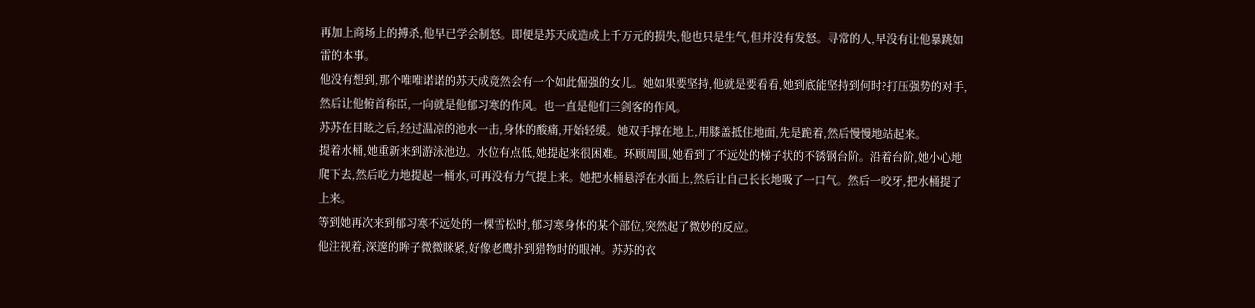再加上商场上的搏杀,他早已学会制怒。即便是苏天成造成上千万元的损失,他也只是生气,但并没有发怒。寻常的人,早没有让他暴跳如雷的本事。
他没有想到,那个唯唯诺诺的苏天成竟然会有一个如此倔强的女儿。她如果要坚持,他就是要看看,她到底能坚持到何时?打压强势的对手,然后让他俯首称臣,一向就是他郁习寒的作风。也一直是他们三剑客的作风。
苏苏在目眩之后,经过温凉的池水一击,身体的酸痛,开始轻缓。她双手撑在地上,用膝盖抵住地面,先是跪着,然后慢慢地站起来。
提着水桶,她重新来到游泳池边。水位有点低,她提起来很困难。环顾周围,她看到了不远处的梯子状的不锈钢台阶。沿着台阶,她小心地爬下去,然后吃力地提起一桶水,可再没有力气提上来。她把水桶悬浮在水面上,然后让自己长长地吸了一口气。然后一咬牙,把水桶提了上来。
等到她再次来到郁习寒不远处的一棵雪松时,郁习寒身体的某个部位,突然起了微妙的反应。
他注视着,深邃的眸子微微眯紧,好像老鹰扑到猎物时的眼神。苏苏的衣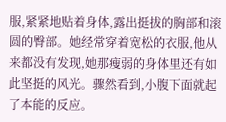服,紧紧地贴着身体,露出挺拔的胸部和滚圆的臀部。她经常穿着宽松的衣服,他从来都没有发现,她那瘦弱的身体里还有如此坚挺的风光。骤然看到,小腹下面就起了本能的反应。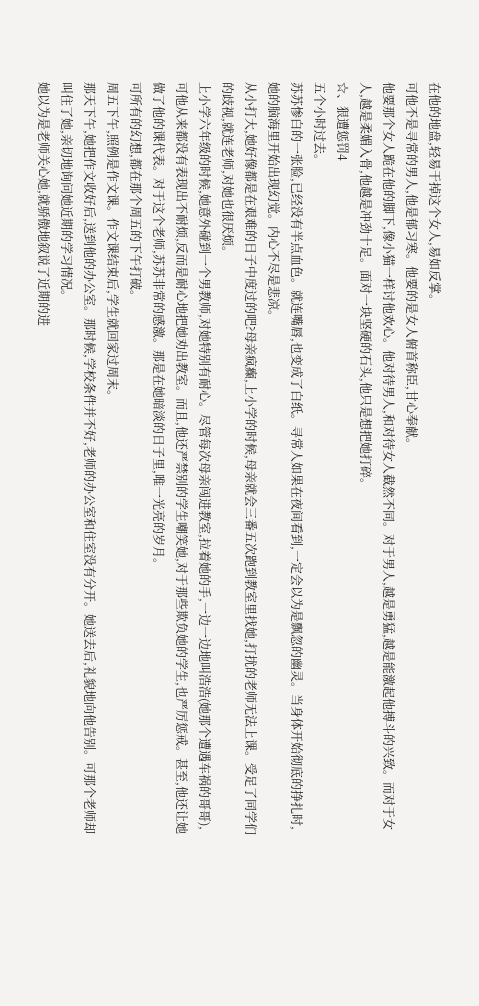在他的地盘,轻易干掉这个女人,易如反掌。
可他不是寻常的男人,他是郁习寒。他要的是女人俯首称臣,甘心奉献。
他要那个女人跪在他的脚下,像小猫一样讨他欢心。他对待男人,和对待女人截然不同。对于男人,越是勇猛,越是能激起他搏斗的兴致。而对于女人,越是柔媚入骨,他越是冲劲十足。面对一块坚硬的石头,他只是想把她打碎。
☆、狠遭惩罚4
五个小时过去。
苏苏惨白的一张脸,已经没有半点血色。就连嘴唇,也变成了白纸。寻常人如果在夜间看到,一定会以为是飘忽的幽灵。当身体开始彻底的挣扎时,她的脑海里开始出现幻觉。内心不尽是悲凉。
从小打大,她好像都是在艰难的日子中度过的吧?母亲疯癫,上小学的时候,母亲就会三番五次跑到教室里找她,打扰的老师无法上课。受足了同学们的歧视,就连老师,对她也很厌烦。
上小学六年级的时候,她意外碰到一个男教师,对她特别有耐心。尽管每次母亲闯进教室,拉着她的手,一边一边地叫浩浩(她那个遭遇车祸的哥哥),可他从来都没有表现出不耐烦,反而是耐心地把她劝出教室。而且,他还严禁别的学生嘲笑她,对于那些欺负她的学生,也严厉惩戒。甚至,他还让她做了他的课代表。对于这个老师,苏苏非常的感激。那是在她暗淡的日子里,唯一光亮的岁月。
可所有的幻想,都在那个周五的下午打破。
周五下午,照例是作文课。作文课结束后,学生就回家过周末。
那天下午,她把作文收好后,送到他的办公室。那时候,学校条件并不好,老师的办公室和住室没有分开。她送去后,礼貌地向他告别。可那个老师却叫住了她,亲切地询问她近期的学习情况。
她以为是老师关心她,就骄傲地叙说了近期的进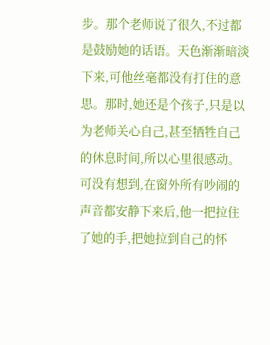步。那个老师说了很久,不过都是鼓励她的话语。天色渐渐暗淡下来,可他丝毫都没有打住的意思。那时,她还是个孩子,只是以为老师关心自己,甚至牺牲自己的休息时间,所以心里很感动。
可没有想到,在窗外所有吵闹的声音都安静下来后,他一把拉住了她的手,把她拉到自己的怀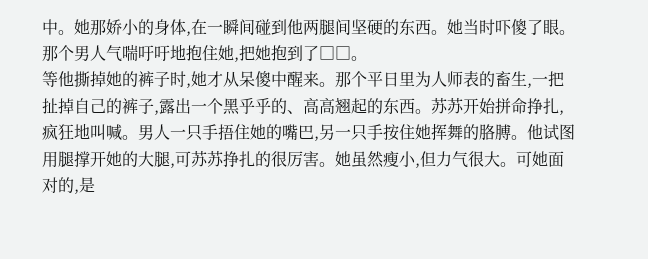中。她那娇小的身体,在一瞬间碰到他两腿间坚硬的东西。她当时吓傻了眼。那个男人气喘吁吁地抱住她,把她抱到了□□。
等他撕掉她的裤子时,她才从呆傻中醒来。那个平日里为人师表的畜生,一把扯掉自己的裤子,露出一个黑乎乎的、高高翘起的东西。苏苏开始拼命挣扎,疯狂地叫喊。男人一只手捂住她的嘴巴,另一只手按住她挥舞的胳膊。他试图用腿撑开她的大腿,可苏苏挣扎的很厉害。她虽然瘦小,但力气很大。可她面对的,是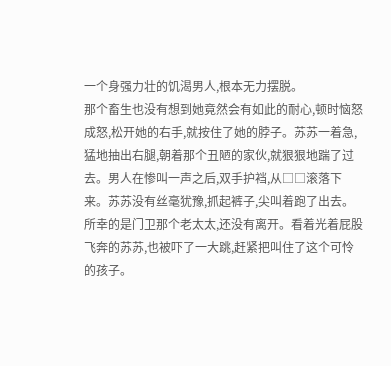一个身强力壮的饥渴男人,根本无力摆脱。
那个畜生也没有想到她竟然会有如此的耐心,顿时恼怒成怒,松开她的右手,就按住了她的脖子。苏苏一着急,猛地抽出右腿,朝着那个丑陋的家伙,就狠狠地踹了过去。男人在惨叫一声之后,双手护裆,从□□滚落下来。苏苏没有丝毫犹豫,抓起裤子,尖叫着跑了出去。
所幸的是门卫那个老太太,还没有离开。看着光着屁股飞奔的苏苏,也被吓了一大跳,赶紧把叫住了这个可怜的孩子。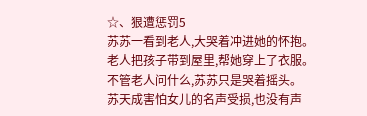☆、狠遭惩罚5
苏苏一看到老人,大哭着冲进她的怀抱。老人把孩子带到屋里,帮她穿上了衣服。
不管老人问什么,苏苏只是哭着摇头。
苏天成害怕女儿的名声受损,也没有声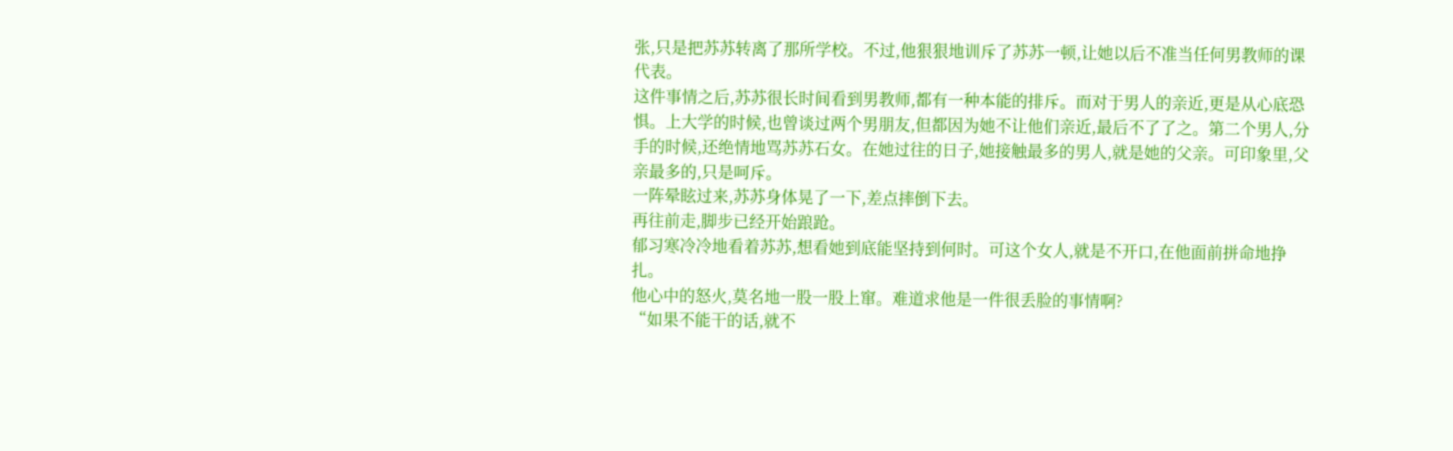张,只是把苏苏转离了那所学校。不过,他狠狠地训斥了苏苏一顿,让她以后不准当任何男教师的课代表。
这件事情之后,苏苏很长时间看到男教师,都有一种本能的排斥。而对于男人的亲近,更是从心底恐惧。上大学的时候,也曾谈过两个男朋友,但都因为她不让他们亲近,最后不了了之。第二个男人,分手的时候,还绝情地骂苏苏石女。在她过往的日子,她接触最多的男人,就是她的父亲。可印象里,父亲最多的,只是呵斥。
一阵晕眩过来,苏苏身体晃了一下,差点摔倒下去。
再往前走,脚步已经开始踉跄。
郁习寒冷冷地看着苏苏,想看她到底能坚持到何时。可这个女人,就是不开口,在他面前拼命地挣扎。
他心中的怒火,莫名地一股一股上窜。难道求他是一件很丢脸的事情啊?
“如果不能干的话,就不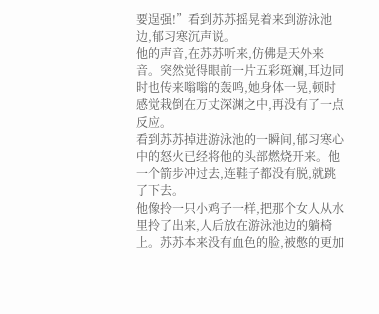要逞强!”看到苏苏摇晃着来到游泳池边,郁习寒沉声说。
他的声音,在苏苏听来,仿佛是天外来音。突然觉得眼前一片五彩斑斓,耳边同时也传来嗡嗡的轰鸣,她身体一晃,顿时感觉栽倒在万丈深渊之中,再没有了一点反应。
看到苏苏掉进游泳池的一瞬间,郁习寒心中的怒火已经将他的头部燃烧开来。他一个箭步冲过去,连鞋子都没有脱,就跳了下去。
他像拎一只小鸡子一样,把那个女人从水里拎了出来,人后放在游泳池边的躺椅上。苏苏本来没有血色的脸,被憋的更加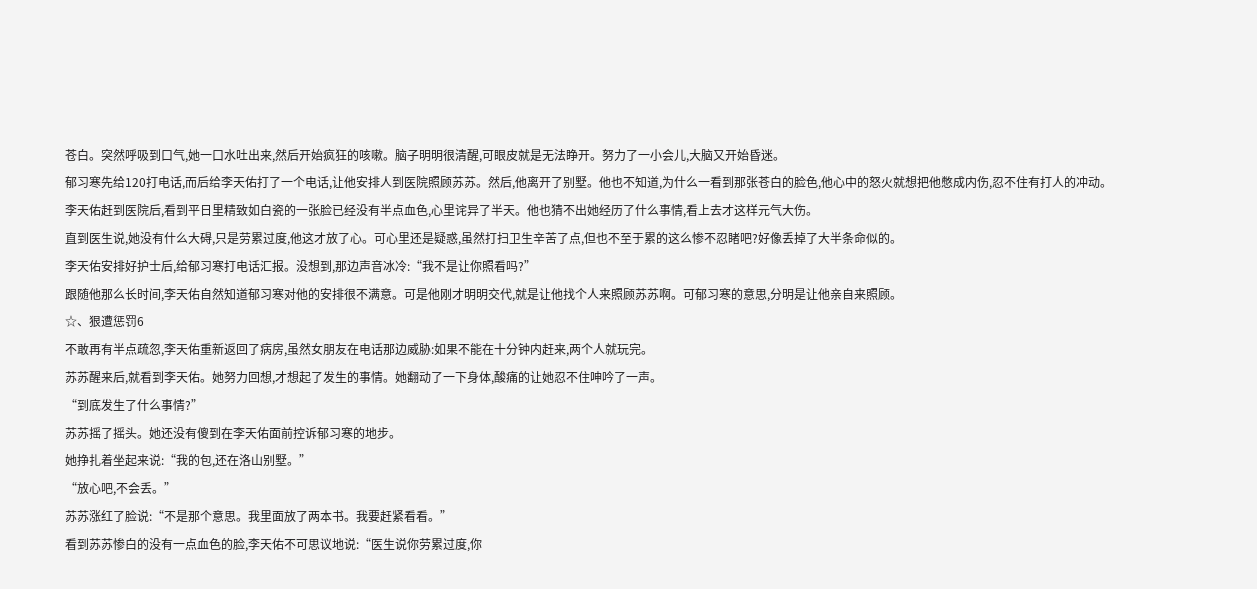苍白。突然呼吸到口气,她一口水吐出来,然后开始疯狂的咳嗽。脑子明明很清醒,可眼皮就是无法睁开。努力了一小会儿,大脑又开始昏迷。
郁习寒先给120打电话,而后给李天佑打了一个电话,让他安排人到医院照顾苏苏。然后,他离开了别墅。他也不知道,为什么一看到那张苍白的脸色,他心中的怒火就想把他憋成内伤,忍不住有打人的冲动。
李天佑赶到医院后,看到平日里精致如白瓷的一张脸已经没有半点血色,心里诧异了半天。他也猜不出她经历了什么事情,看上去才这样元气大伤。
直到医生说,她没有什么大碍,只是劳累过度,他这才放了心。可心里还是疑惑,虽然打扫卫生辛苦了点,但也不至于累的这么惨不忍睹吧?好像丢掉了大半条命似的。
李天佑安排好护士后,给郁习寒打电话汇报。没想到,那边声音冰冷:“我不是让你照看吗?”
跟随他那么长时间,李天佑自然知道郁习寒对他的安排很不满意。可是他刚才明明交代,就是让他找个人来照顾苏苏啊。可郁习寒的意思,分明是让他亲自来照顾。
☆、狠遭惩罚6
不敢再有半点疏忽,李天佑重新返回了病房,虽然女朋友在电话那边威胁:如果不能在十分钟内赶来,两个人就玩完。
苏苏醒来后,就看到李天佑。她努力回想,才想起了发生的事情。她翻动了一下身体,酸痛的让她忍不住呻吟了一声。
“到底发生了什么事情?”
苏苏摇了摇头。她还没有傻到在李天佑面前控诉郁习寒的地步。
她挣扎着坐起来说:“我的包,还在洛山别墅。”
“放心吧,不会丢。”
苏苏涨红了脸说:“不是那个意思。我里面放了两本书。我要赶紧看看。”
看到苏苏惨白的没有一点血色的脸,李天佑不可思议地说:“医生说你劳累过度,你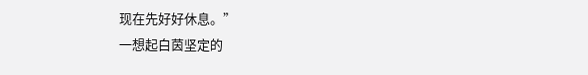现在先好好休息。”
一想起白茵坚定的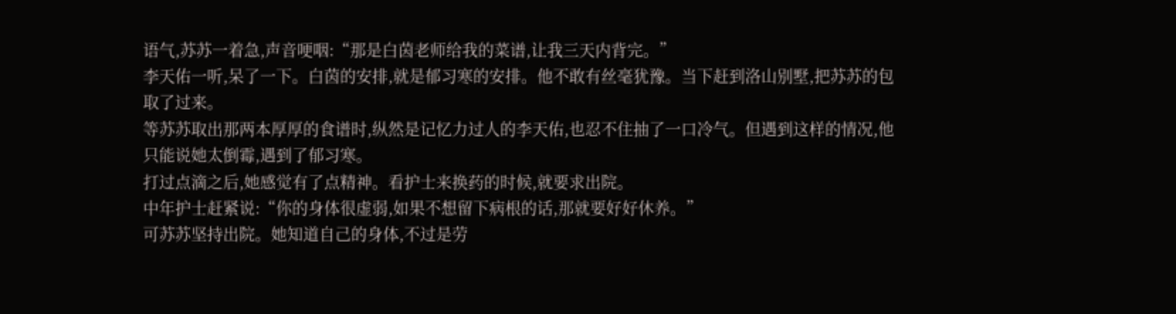语气,苏苏一着急,声音哽咽:“那是白茵老师给我的菜谱,让我三天内背完。”
李天佑一听,呆了一下。白茵的安排,就是郁习寒的安排。他不敢有丝毫犹豫。当下赶到洛山别墅,把苏苏的包取了过来。
等苏苏取出那两本厚厚的食谱时,纵然是记忆力过人的李天佑,也忍不住抽了一口冷气。但遇到这样的情况,他只能说她太倒霉,遇到了郁习寒。
打过点滴之后,她感觉有了点精神。看护士来换药的时候,就要求出院。
中年护士赶紧说:“你的身体很虚弱,如果不想留下病根的话,那就要好好休养。”
可苏苏坚持出院。她知道自己的身体,不过是劳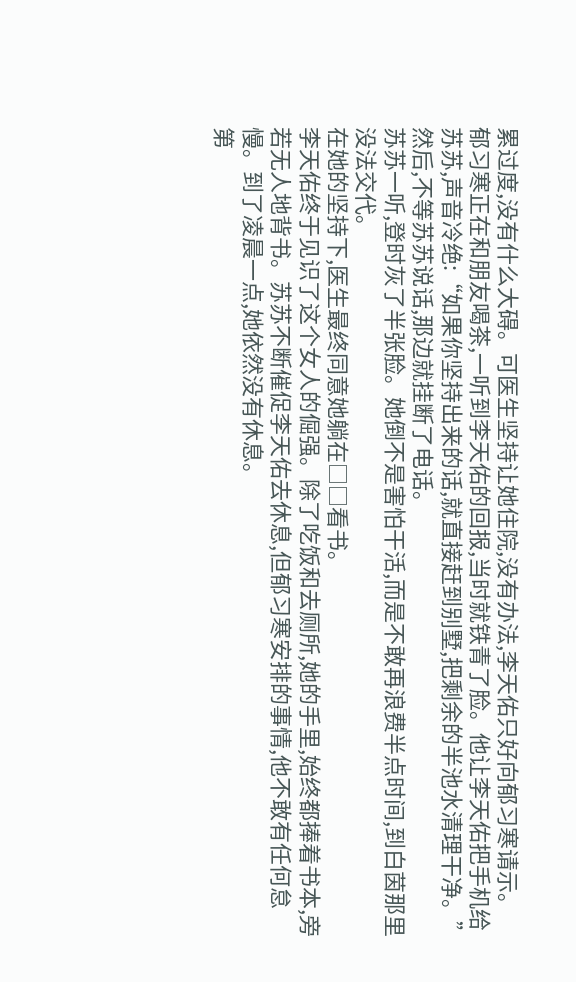累过度,没有什么大碍。可医生坚持让她住院,没有办法,李天佑只好向郁习寒请示。
郁习寒正在和朋友喝茶,一听到李天佑的回报,当时就铁青了脸。他让李天佑把手机给苏苏,声音冷绝:“如果你坚持出来的话,就直接赶到别墅,把剩余的半池水清理干净。”然后,不等苏苏说话,那边就挂断了电话。
苏苏一听,登时灰了半张脸。她倒不是害怕干活,而是不敢再浪费半点时间,到白茵那里没法交代。
在她的坚持下,医生最终同意她躺在□□看书。
李天佑终于见识了这个女人的倔强。除了吃饭和去厕所,她的手里,始终都捧着书本,旁若无人地背书。苏苏不断催促李天佑去休息,但郁习寒安排的事情,他不敢有任何怠慢。到了凌晨一点,她依然没有休息。
第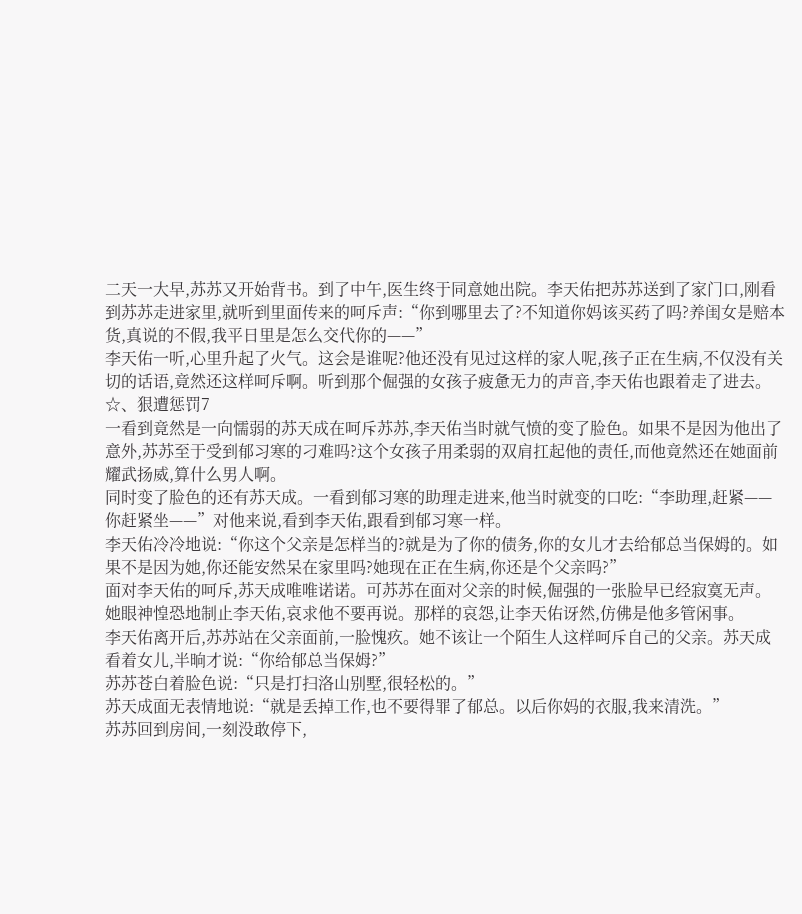二天一大早,苏苏又开始背书。到了中午,医生终于同意她出院。李天佑把苏苏送到了家门口,刚看到苏苏走进家里,就听到里面传来的呵斥声:“你到哪里去了?不知道你妈该买药了吗?养闺女是赔本货,真说的不假,我平日里是怎么交代你的——”
李天佑一听,心里升起了火气。这会是谁呢?他还没有见过这样的家人呢,孩子正在生病,不仅没有关切的话语,竟然还这样呵斥啊。听到那个倔强的女孩子疲惫无力的声音,李天佑也跟着走了进去。
☆、狠遭惩罚7
一看到竟然是一向懦弱的苏天成在呵斥苏苏,李天佑当时就气愤的变了脸色。如果不是因为他出了意外,苏苏至于受到郁习寒的刁难吗?这个女孩子用柔弱的双肩扛起他的责任,而他竟然还在她面前耀武扬威,算什么男人啊。
同时变了脸色的还有苏天成。一看到郁习寒的助理走进来,他当时就变的口吃:“李助理,赶紧——你赶紧坐——”对他来说,看到李天佑,跟看到郁习寒一样。
李天佑冷冷地说:“你这个父亲是怎样当的?就是为了你的债务,你的女儿才去给郁总当保姆的。如果不是因为她,你还能安然呆在家里吗?她现在正在生病,你还是个父亲吗?”
面对李天佑的呵斥,苏天成唯唯诺诺。可苏苏在面对父亲的时候,倔强的一张脸早已经寂寞无声。她眼神惶恐地制止李天佑,哀求他不要再说。那样的哀怨,让李天佑讶然,仿佛是他多管闲事。
李天佑离开后,苏苏站在父亲面前,一脸愧疚。她不该让一个陌生人这样呵斥自己的父亲。苏天成看着女儿,半晌才说:“你给郁总当保姆?”
苏苏苍白着脸色说:“只是打扫洛山别墅,很轻松的。”
苏天成面无表情地说:“就是丢掉工作,也不要得罪了郁总。以后你妈的衣服,我来清洗。”
苏苏回到房间,一刻没敢停下,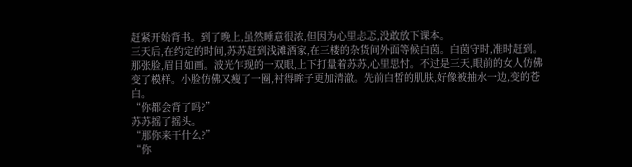赶紧开始背书。到了晚上,虽然睡意很浓,但因为心里忐忑,没敢放下课本。
三天后,在约定的时间,苏苏赶到浅滩酒家,在三楼的杂货间外面等候白茵。白茵守时,准时赶到。那张脸,眉目如画。波光乍现的一双眼,上下打量着苏苏,心里思忖。不过是三天,眼前的女人仿佛变了模样。小脸仿佛又瘦了一圈,衬得眸子更加清澈。先前白皙的肌肤,好像被抽水一边,变的苍白。
“你都会背了吗?”
苏苏摇了摇头。
“那你来干什么?”
“你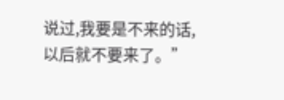说过,我要是不来的话,以后就不要来了。”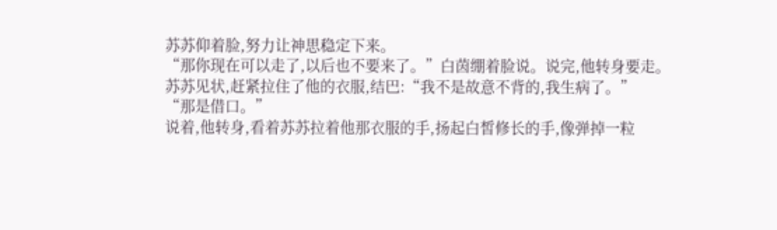苏苏仰着脸,努力让神思稳定下来。
“那你现在可以走了,以后也不要来了。”白茵绷着脸说。说完,他转身要走。
苏苏见状,赶紧拉住了他的衣服,结巴:“我不是故意不背的,我生病了。”
“那是借口。”
说着,他转身,看着苏苏拉着他那衣服的手,扬起白皙修长的手,像弹掉一粒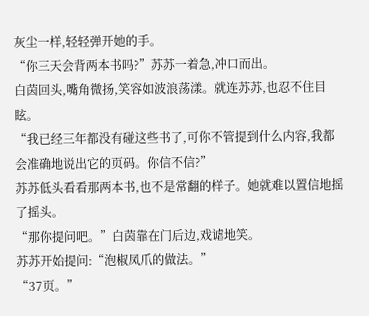灰尘一样,轻轻弹开她的手。
“你三天会背两本书吗?”苏苏一着急,冲口而出。
白茵回头,嘴角微扬,笑容如波浪荡漾。就连苏苏,也忍不住目眩。
“我已经三年都没有碰这些书了,可你不管提到什么内容,我都会准确地说出它的页码。你信不信?”
苏苏低头看看那两本书,也不是常翻的样子。她就难以置信地摇了摇头。
“那你提问吧。”白茵靠在门后边,戏谑地笑。
苏苏开始提问:“泡椒凤爪的做法。”
“37页。”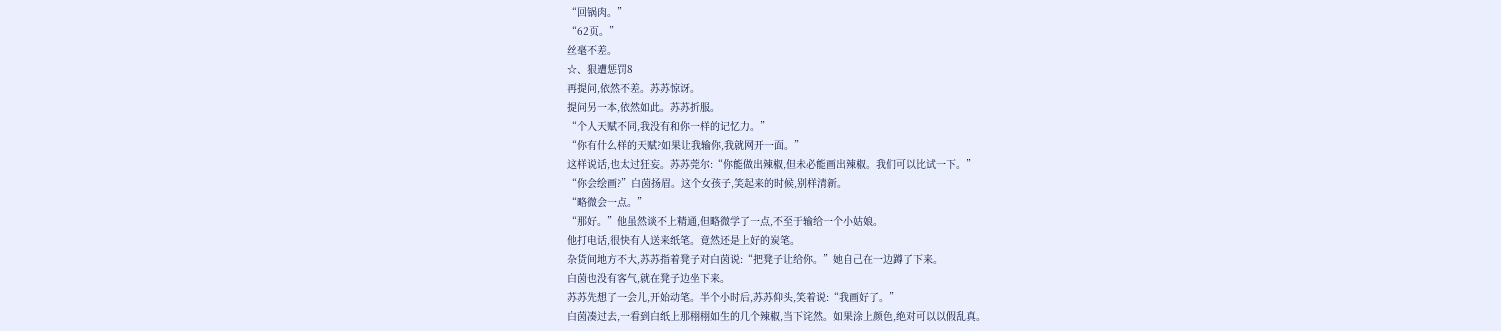“回锅肉。”
“62页。”
丝毫不差。
☆、狠遭惩罚8
再提问,依然不差。苏苏惊讶。
提问另一本,依然如此。苏苏折服。
“个人天赋不同,我没有和你一样的记忆力。”
“你有什么样的天赋?如果让我输你,我就网开一面。”
这样说话,也太过狂妄。苏苏莞尔:“你能做出辣椒,但未必能画出辣椒。我们可以比试一下。”
“你会绘画?”白茵扬眉。这个女孩子,笑起来的时候,别样清新。
“略微会一点。”
“那好。”他虽然谈不上精通,但略微学了一点,不至于输给一个小姑娘。
他打电话,很快有人送来纸笔。竟然还是上好的炭笔。
杂货间地方不大,苏苏指着凳子对白茵说:“把凳子让给你。”她自己在一边蹲了下来。
白茵也没有客气,就在凳子边坐下来。
苏苏先想了一会儿,开始动笔。半个小时后,苏苏仰头,笑着说:“我画好了。”
白茵凑过去,一看到白纸上那栩栩如生的几个辣椒,当下诧然。如果涂上颜色,绝对可以以假乱真。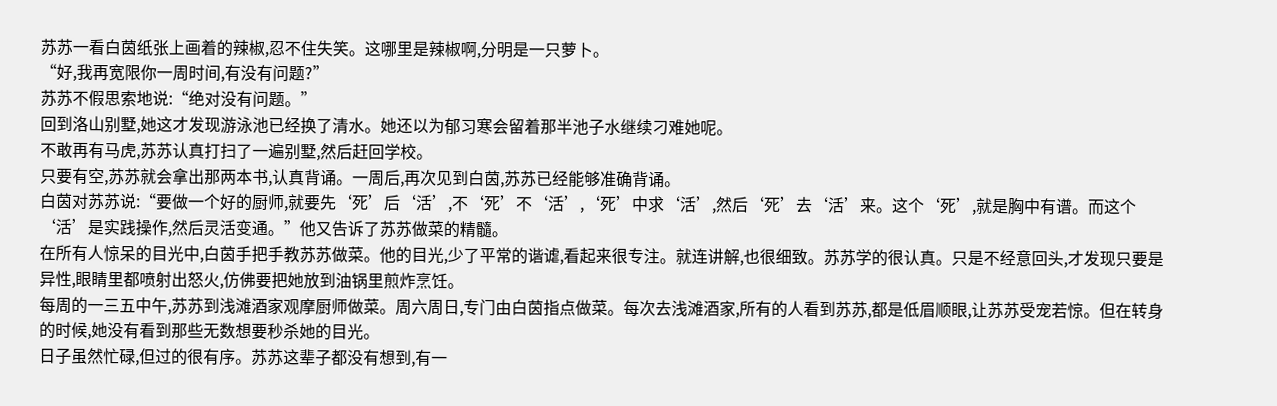苏苏一看白茵纸张上画着的辣椒,忍不住失笑。这哪里是辣椒啊,分明是一只萝卜。
“好,我再宽限你一周时间,有没有问题?”
苏苏不假思索地说:“绝对没有问题。”
回到洛山别墅,她这才发现游泳池已经换了清水。她还以为郁习寒会留着那半池子水继续刁难她呢。
不敢再有马虎,苏苏认真打扫了一遍别墅,然后赶回学校。
只要有空,苏苏就会拿出那两本书,认真背诵。一周后,再次见到白茵,苏苏已经能够准确背诵。
白茵对苏苏说:“要做一个好的厨师,就要先‘死’后‘活’,不‘死’不‘活’,‘死’中求‘活’,然后‘死’去‘活’来。这个‘死’,就是胸中有谱。而这个‘活’是实践操作,然后灵活变通。”他又告诉了苏苏做菜的精髓。
在所有人惊呆的目光中,白茵手把手教苏苏做菜。他的目光,少了平常的谐谑,看起来很专注。就连讲解,也很细致。苏苏学的很认真。只是不经意回头,才发现只要是异性,眼睛里都喷射出怒火,仿佛要把她放到油锅里煎炸烹饪。
每周的一三五中午,苏苏到浅滩酒家观摩厨师做菜。周六周日,专门由白茵指点做菜。每次去浅滩酒家,所有的人看到苏苏,都是低眉顺眼,让苏苏受宠若惊。但在转身的时候,她没有看到那些无数想要秒杀她的目光。
日子虽然忙碌,但过的很有序。苏苏这辈子都没有想到,有一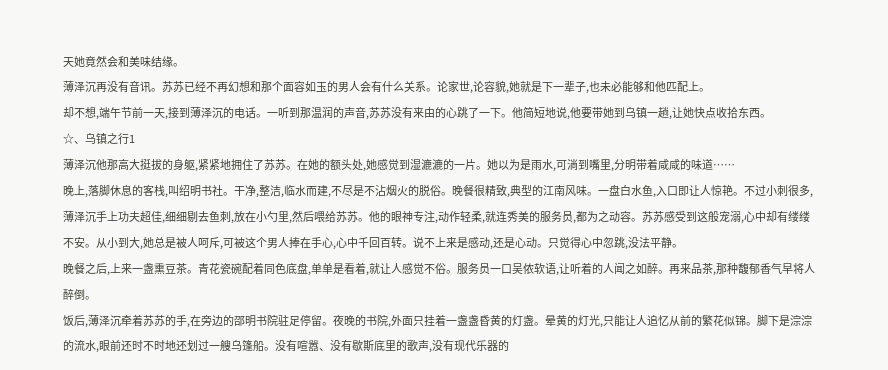天她竟然会和美味结缘。
薄泽沉再没有音讯。苏苏已经不再幻想和那个面容如玉的男人会有什么关系。论家世,论容貌,她就是下一辈子,也未必能够和他匹配上。
却不想,端午节前一天,接到薄泽沉的电话。一听到那温润的声音,苏苏没有来由的心跳了一下。他简短地说,他要带她到乌镇一趟,让她快点收拾东西。
☆、乌镇之行1
薄泽沉他那高大挺拔的身躯,紧紧地拥住了苏苏。在她的额头处,她感觉到湿漉漉的一片。她以为是雨水,可淌到嘴里,分明带着咸咸的味道……
晚上,落脚休息的客栈,叫绍明书社。干净,整洁,临水而建,不尽是不沾烟火的脱俗。晚餐很精致,典型的江南风味。一盘白水鱼,入口即让人惊艳。不过小刺很多,薄泽沉手上功夫超佳,细细剔去鱼刺,放在小勺里,然后喂给苏苏。他的眼神专注,动作轻柔,就连秀美的服务员,都为之动容。苏苏感受到这般宠溺,心中却有缕缕不安。从小到大,她总是被人呵斥,可被这个男人捧在手心,心中千回百转。说不上来是感动,还是心动。只觉得心中忽跳,没法平静。
晚餐之后,上来一盏熏豆茶。青花瓷碗配着同色底盘,单单是看着,就让人感觉不俗。服务员一口吴侬软语,让听着的人闻之如醉。再来品茶,那种馥郁香气早将人醉倒。
饭后,薄泽沉牵着苏苏的手,在旁边的邵明书院驻足停留。夜晚的书院,外面只挂着一盏盏昏黄的灯盏。晕黄的灯光,只能让人追忆从前的繁花似锦。脚下是淙淙的流水,眼前还时不时地还划过一艘乌篷船。没有喧嚣、没有歇斯底里的歌声,没有现代乐器的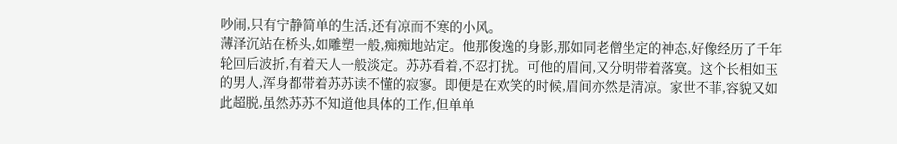吵闹,只有宁静简单的生活,还有凉而不寒的小风。
薄泽沉站在桥头,如雕塑一般,痴痴地站定。他那俊逸的身影,那如同老僧坐定的神态,好像经历了千年轮回后波折,有着天人一般淡定。苏苏看着,不忍打扰。可他的眉间,又分明带着落寞。这个长相如玉的男人,浑身都带着苏苏读不懂的寂寥。即便是在欢笑的时候,眉间亦然是清凉。家世不菲,容貌又如此超脱,虽然苏苏不知道他具体的工作,但单单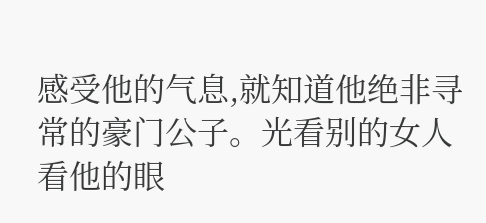感受他的气息,就知道他绝非寻常的豪门公子。光看别的女人看他的眼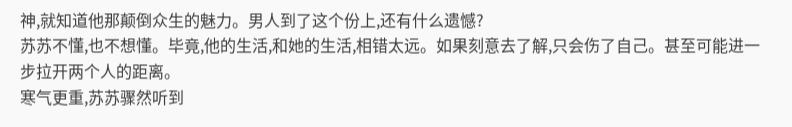神,就知道他那颠倒众生的魅力。男人到了这个份上,还有什么遗憾?
苏苏不懂,也不想懂。毕竟,他的生活,和她的生活,相错太远。如果刻意去了解,只会伤了自己。甚至可能进一步拉开两个人的距离。
寒气更重,苏苏骤然听到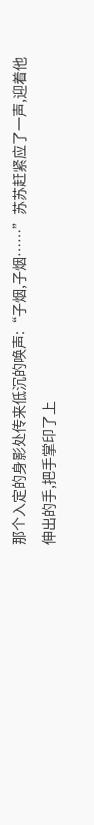那个入定的身影处传来低沉的唤声:“子烟,子烟……”苏苏赶紧应了一声,迎着他伸出的手,把手掌印了上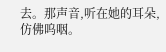去。那声音,听在她的耳朵,仿佛呜咽。